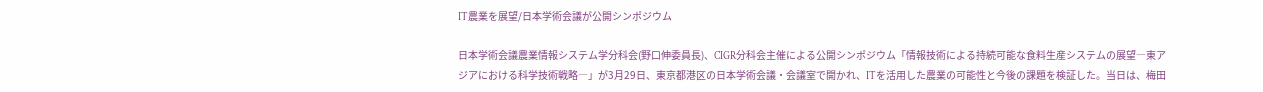IT農業を展望/日本学術会議が公開シンポジウム

日本学術会議農業情報システム学分科会(野口伸委員長)、CIGR分科会主催による公開シンポジウム「情報技術による持続可能な食料生産システムの展望―東アジアにおける科学技術戦略―」が3月29日、東京都港区の日本学術会議・会議室で開かれ、ITを活用した農業の可能性と今後の課題を検証した。当日は、梅田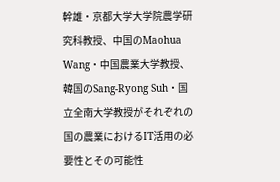幹雄・京都大学大学院農学研究科教授、中国のMaohua Wang・中国農業大学教授、韓国のSang-Ryong Suh・国立全南大学教授がそれぞれの国の農業におけるIT活用の必要性とその可能性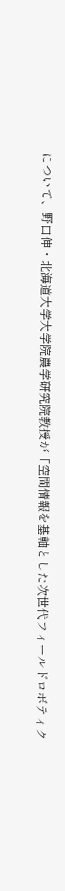について、野口伸・北海道大学大学院農学研究院教授が「空間情報を基軸とした次世代フィールドロボティク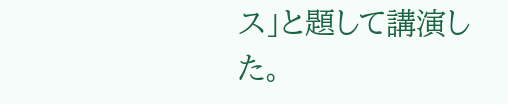ス」と題して講演した。